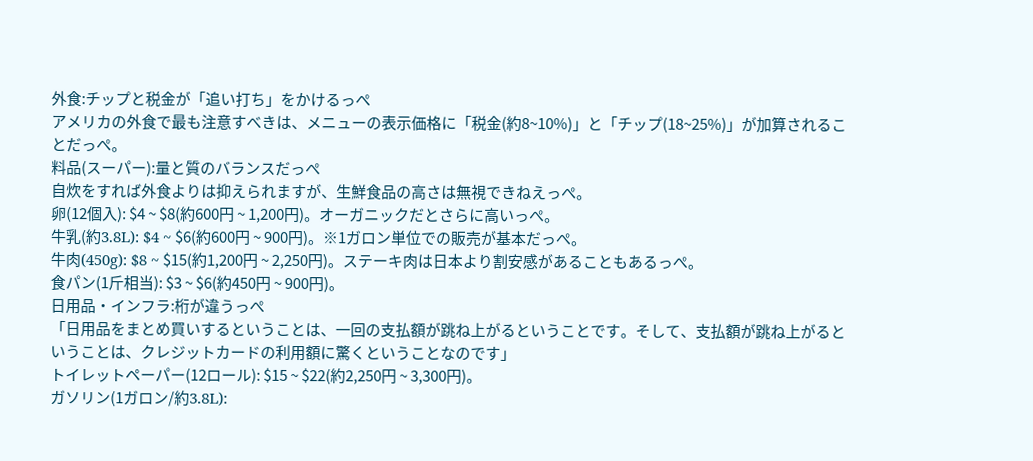外食:チップと税金が「追い打ち」をかけるっぺ
アメリカの外食で最も注意すべきは、メニューの表示価格に「税金(約8~10%)」と「チップ(18~25%)」が加算されることだっぺ。
料品(スーパー):量と質のバランスだっぺ
自炊をすれば外食よりは抑えられますが、生鮮食品の高さは無視できねえっぺ。
卵(12個入): $4 ~ $8(約600円 ~ 1,200円)。オーガニックだとさらに高いっぺ。
牛乳(約3.8L): $4 ~ $6(約600円 ~ 900円)。※1ガロン単位での販売が基本だっぺ。
牛肉(450g): $8 ~ $15(約1,200円 ~ 2,250円)。ステーキ肉は日本より割安感があることもあるっぺ。
食パン(1斤相当): $3 ~ $6(約450円 ~ 900円)。
日用品・インフラ:桁が違うっぺ
「日用品をまとめ買いするということは、一回の支払額が跳ね上がるということです。そして、支払額が跳ね上がるということは、クレジットカードの利用額に驚くということなのです」
トイレットペーパー(12ロール): $15 ~ $22(約2,250円 ~ 3,300円)。
ガソリン(1ガロン/約3.8L):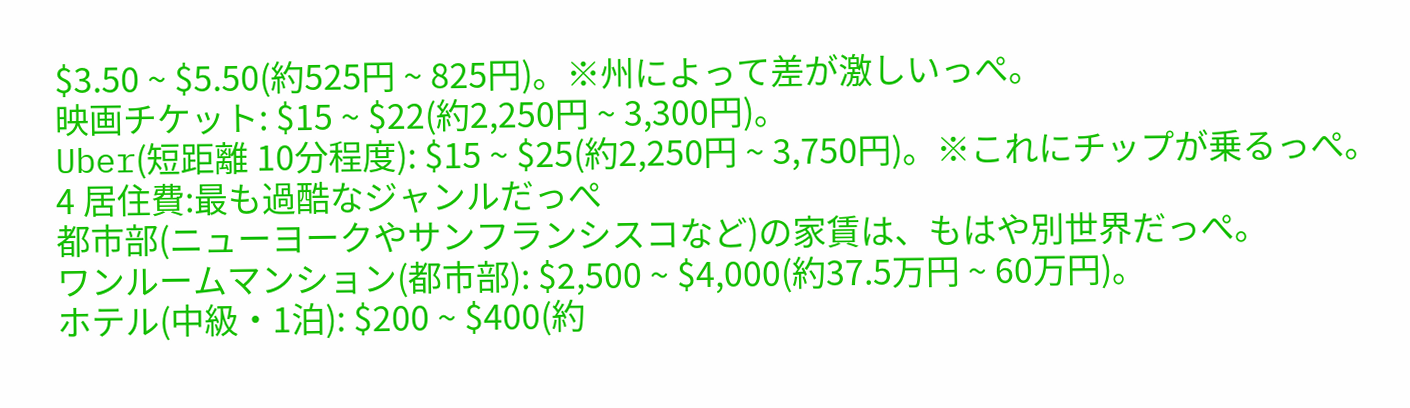$3.50 ~ $5.50(約525円 ~ 825円)。※州によって差が激しいっぺ。
映画チケット: $15 ~ $22(約2,250円 ~ 3,300円)。
Uber(短距離 10分程度): $15 ~ $25(約2,250円 ~ 3,750円)。※これにチップが乗るっぺ。
4 居住費:最も過酷なジャンルだっぺ
都市部(ニューヨークやサンフランシスコなど)の家賃は、もはや別世界だっぺ。
ワンルームマンション(都市部): $2,500 ~ $4,000(約37.5万円 ~ 60万円)。
ホテル(中級・1泊): $200 ~ $400(約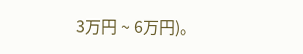3万円 ~ 6万円)。